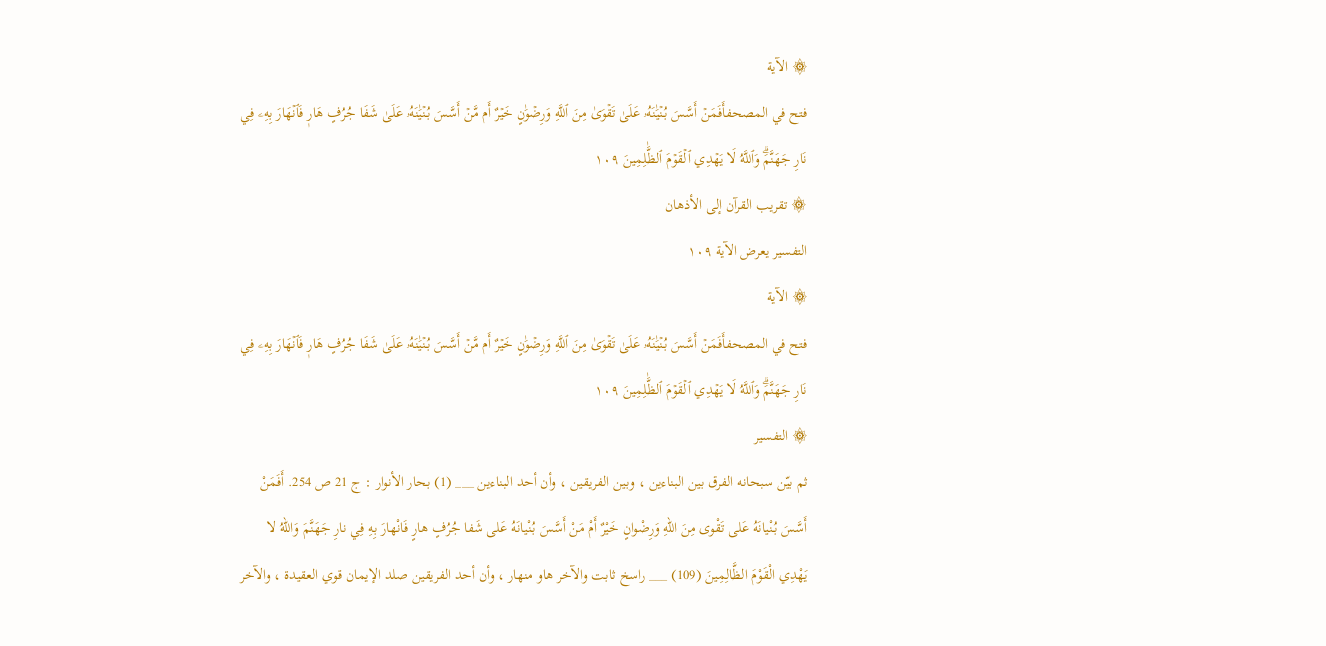۞ الآية
فتح في المصحفأَفَمَنۡ أَسَّسَ بُنۡيَٰنَهُۥ عَلَىٰ تَقۡوَىٰ مِنَ ٱللَّهِ وَرِضۡوَٰنٍ خَيۡرٌ أَم مَّنۡ أَسَّسَ بُنۡيَٰنَهُۥ عَلَىٰ شَفَا جُرُفٍ هَارٖ فَٱنۡهَارَ بِهِۦ فِي نَارِ جَهَنَّمَۗ وَٱللَّهُ لَا يَهۡدِي ٱلۡقَوۡمَ ٱلظَّٰلِمِينَ ١٠٩
۞ تقريب القرآن إلى الأذهان
التفسير يعرض الآية ١٠٩
۞ الآية
فتح في المصحفأَفَمَنۡ أَسَّسَ بُنۡيَٰنَهُۥ عَلَىٰ تَقۡوَىٰ مِنَ ٱللَّهِ وَرِضۡوَٰنٍ خَيۡرٌ أَم مَّنۡ أَسَّسَ بُنۡيَٰنَهُۥ عَلَىٰ شَفَا جُرُفٍ هَارٖ فَٱنۡهَارَ بِهِۦ فِي نَارِ جَهَنَّمَۗ وَٱللَّهُ لَا يَهۡدِي ٱلۡقَوۡمَ ٱلظَّٰلِمِينَ ١٠٩
۞ التفسير
ثم بيّن سبحانه الفرق بين البناءين ، وبين الفريقين ، وأن أحد البناءين ___ (1) بحار الأنوار : ج 21 ص 254. أَفَمَنْ أَسَّسَ بُنْيانَهُ عَلى تَقْوى مِنَ اللهِ وَرِضْوانٍ خَيْرٌ أَمْ مَنْ أَسَّسَ بُنْيانَهُ عَلى شَفا جُرُفٍ هارٍ فَانْهارَ بِهِ فِي نارِ جَهَنَّمَ وَاللهُ لا يَهْدِي الْقَوْمَ الظَّالِمِينَ (109) ___ راسخ ثابت والآخر هاو منهار ، وأن أحد الفريقين صلد الإيمان قوي العقيدة ، والآخر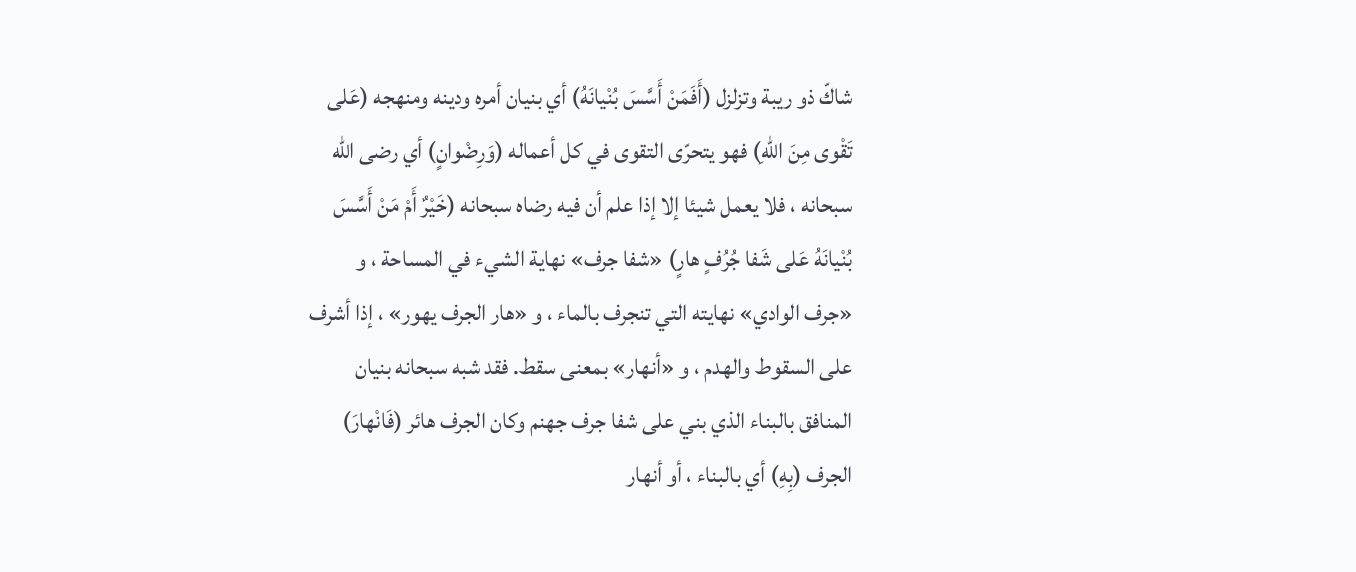شاكّ ذو ريبة وتزلزل (أَفَمَنْ أَسَّسَ بُنْيانَهُ) أي بنيان أمره ودينه ومنهجه (عَلى تَقْوى مِنَ اللهِ) فهو يتحرّى التقوى في كل أعماله (وَرِضْوانٍ) أي رضى الله سبحانه ، فلا يعمل شيئا إلا إذا علم أن فيه رضاه سبحانه (خَيْرٌ أَمْ مَنْ أَسَّسَ بُنْيانَهُ عَلى شَفا جُرُفٍ هارٍ) «شفا جرف» نهاية الشيء في المساحة ، و «جرف الوادي» نهايته التي تنجرف بالماء ، و «هار الجرف يهور» ، إذا أشرف على السقوط والهدم ، و «أنهار» بمعنى سقط. فقد شبه سبحانه بنيان المنافق بالبناء الذي بني على شفا جرف جهنم وكان الجرف هائر (فَانْهارَ) الجرف (بِهِ) أي بالبناء ، أو أنهار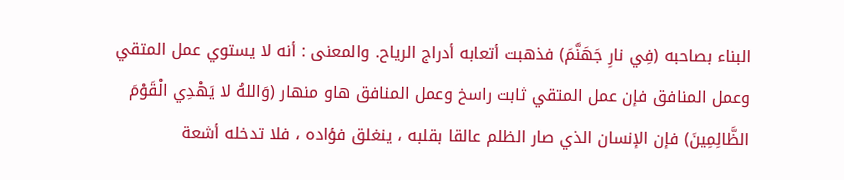البناء بصاحبه (فِي نارِ جَهَنَّمَ) فذهبت أتعابه أدراج الرياح. والمعنى : أنه لا يستوي عمل المتقي وعمل المنافق فإن عمل المتقي ثابت راسخ وعمل المنافق هاو منهار (وَاللهُ لا يَهْدِي الْقَوْمَ الظَّالِمِينَ) فإن الإنسان الذي صار الظلم عالقا بقلبه ، ينغلق فؤاده ، فلا تدخله أشعة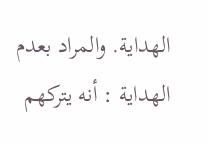الهداية. والمراد بعدم الهداية : أنه يتركهم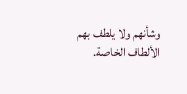وشأنهم ولا يلطف بهم الألطاف الخاصة.